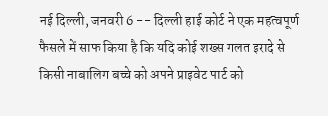नई दिल्ली, जनवरी 6 -- दिल्ली हाई कोर्ट ने एक महत्वपूर्ण फैसले में साफ किया है कि यदि कोई शख्स गलत इरादे से किसी नाबालिग बच्चे को अपने प्राइवेट पार्ट को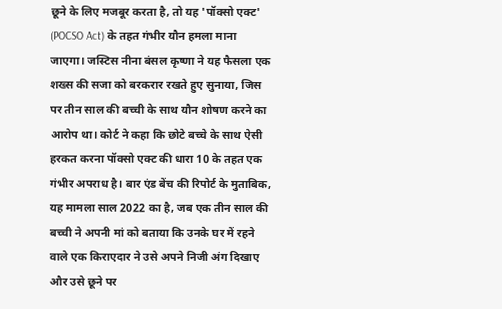छूने के लिए मजबूर करता है, तो यह 'पॉक्सो एक्ट' (POCSO Act) के तहत गंभीर यौन हमला माना जाएगा। जस्टिस नीना बंसल कृष्णा ने यह फैसला एक शख्स की सजा को बरकरार रखते हुए सुनाया, जिस पर तीन साल की बच्ची के साथ यौन शोषण करने का आरोप था। कोर्ट ने कहा कि छोटे बच्चे के साथ ऐसी हरकत करना पॉक्सो एक्ट की धारा 10 के तहत एक गंभीर अपराध है। बार एंड बेंच की रिपोर्ट के मुताबिक, यह मामला साल 2022 का है, जब एक तीन साल की बच्ची ने अपनी मां को बताया कि उनके घर में रहने वाले एक किराएदार ने उसे अपने निजी अंग दिखाए और उसे छूने पर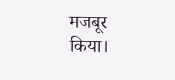मजबूर किया।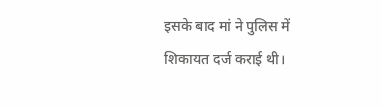इसके बाद मां ने पुलिस में शिकायत दर्ज कराई थी।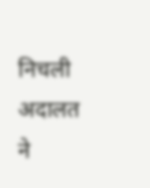निचली अदालत ने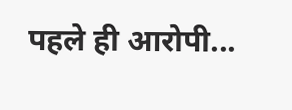पहले ही आरोपी...